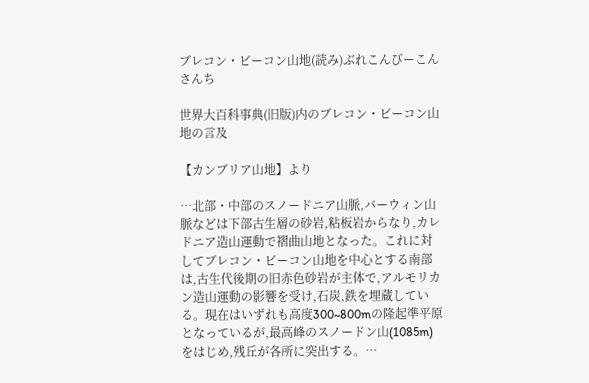ブレコン・ビーコン山地(読み)ぶれこんびーこんさんち

世界大百科事典(旧版)内のブレコン・ビーコン山地の言及

【カンブリア山地】より

…北部・中部のスノードニア山脈,バーウィン山脈などは下部古生層の砂岩,粘板岩からなり,カレドニア造山運動で褶曲山地となった。これに対してブレコン・ビーコン山地を中心とする南部は,古生代後期の旧赤色砂岩が主体で,アルモリカン造山運動の影響を受け,石炭,鉄を埋蔵している。現在はいずれも高度300~800mの隆起準平原となっているが,最高峰のスノードン山(1085m)をはじめ,残丘が各所に突出する。…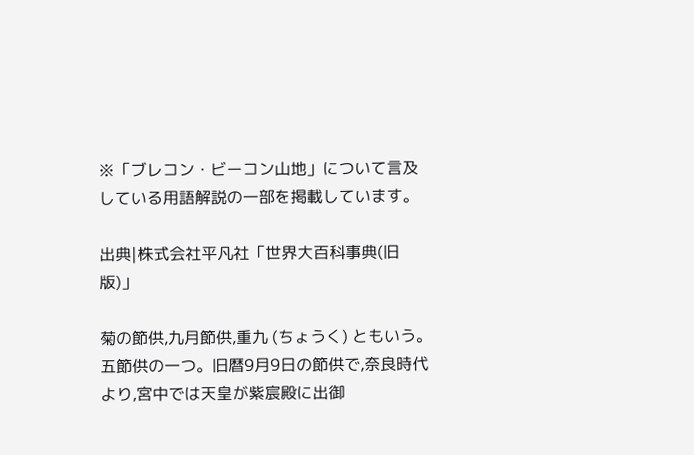※「ブレコン・ビーコン山地」について言及している用語解説の一部を掲載しています。

出典|株式会社平凡社「世界大百科事典(旧版)」

菊の節供,九月節供,重九 (ちょうく) ともいう。五節供の一つ。旧暦9月9日の節供で,奈良時代より,宮中では天皇が紫宸殿に出御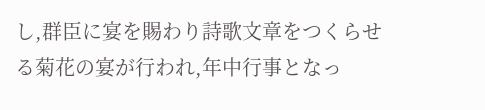し,群臣に宴を賜わり詩歌文章をつくらせる菊花の宴が行われ,年中行事となっ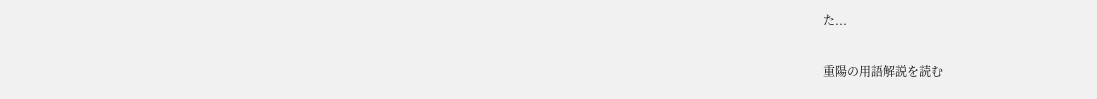た...

重陽の用語解説を読む